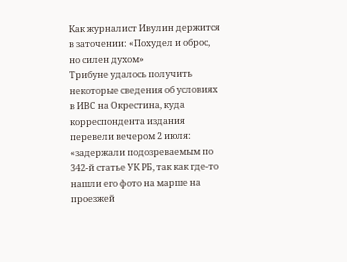Как журналист Ивулин держится в заточении: «Похудел и оброс, но силен духом»
Трибуне удалось получить некоторые сведения об условиях в ИВС на Окрестина, куда корреспондента издания перевели вечером 2 июля: «задержали подозреваемым по 342-й статье УК РБ, так как где-то нашли его фото на марше на проезжей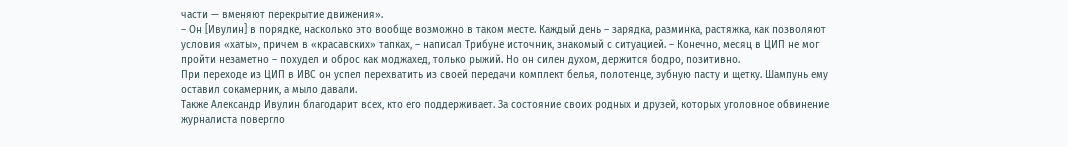части — вменяют перекрытие движения».
– Он [Ивулин] в порядке, насколько это вообще возможно в таком месте. Каждый день – зарядка, разминка, растяжка, как позволяют условия «хаты», причем в «красавских» тапках, – написал Трибуне источник, знакомый с ситуацией. – Конечно, месяц в ЦИП не мог пройти незаметно – похудел и оброс как моджахед, только рыжий. Но он силен духом, держится бодро, позитивно.
При переходе из ЦИП в ИВС он успел перехватить из своей передачи комплект белья, полотенце, зубную пасту и щетку. Шампунь ему оставил сокамерник, а мыло давали.
Также Александр Ивулин благодарит всех, кто его поддерживает. За состояние своих родных и друзей, которых уголовное обвинение журналиста повергло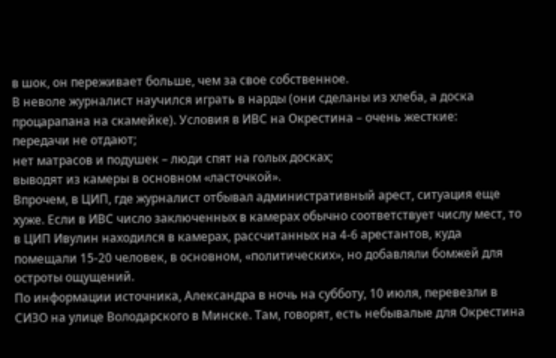в шок, он переживает больше, чем за свое собственное.
В неволе журналист научился играть в нарды (они сделаны из хлеба, а доска процарапана на скамейке). Условия в ИВС на Окрестина – очень жесткие:
передачи не отдают;
нет матрасов и подушек – люди спят на голых досках;
выводят из камеры в основном «ласточкой».
Впрочем, в ЦИП, где журналист отбывал административный арест, ситуация еще хуже. Если в ИВС число заключенных в камерах обычно соответствует числу мест, то в ЦИП Ивулин находился в камерах, рассчитанных на 4-6 арестантов, куда помещали 15-20 человек, в основном, «политических», но добавляли бомжей для остроты ощущений.
По информации источника, Александра в ночь на субботу, 10 июля, перевезли в СИЗО на улице Володарского в Минске. Там, говорят, есть небывалые для Окрестина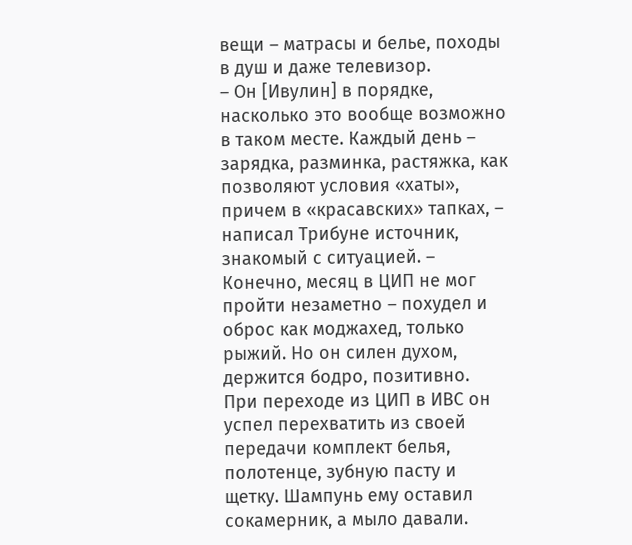вещи – матрасы и белье, походы в душ и даже телевизор.
– Он [Ивулин] в порядке, насколько это вообще возможно в таком месте. Каждый день – зарядка, разминка, растяжка, как позволяют условия «хаты», причем в «красавских» тапках, – написал Трибуне источник, знакомый с ситуацией. – Конечно, месяц в ЦИП не мог пройти незаметно – похудел и оброс как моджахед, только рыжий. Но он силен духом, держится бодро, позитивно.
При переходе из ЦИП в ИВС он успел перехватить из своей передачи комплект белья, полотенце, зубную пасту и щетку. Шампунь ему оставил сокамерник, а мыло давали.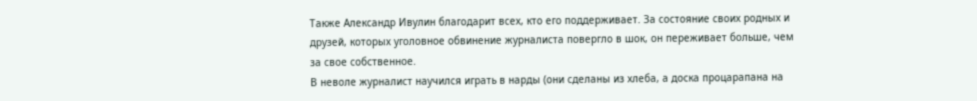Также Александр Ивулин благодарит всех, кто его поддерживает. За состояние своих родных и друзей, которых уголовное обвинение журналиста повергло в шок, он переживает больше, чем за свое собственное.
В неволе журналист научился играть в нарды (они сделаны из хлеба, а доска процарапана на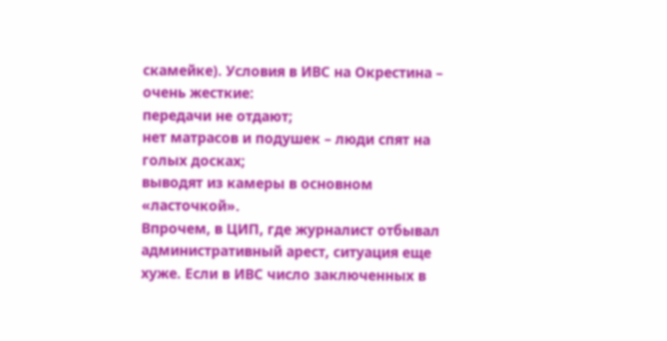скамейке). Условия в ИВС на Окрестина – очень жесткие:
передачи не отдают;
нет матрасов и подушек – люди спят на голых досках;
выводят из камеры в основном «ласточкой».
Впрочем, в ЦИП, где журналист отбывал административный арест, ситуация еще хуже. Если в ИВС число заключенных в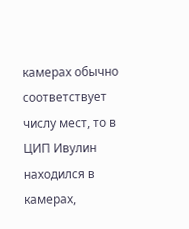камерах обычно соответствует числу мест, то в ЦИП Ивулин находился в камерах,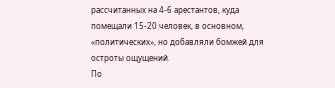рассчитанных на 4-6 арестантов, куда помещали 15-20 человек, в основном, «политических», но добавляли бомжей для остроты ощущений.
По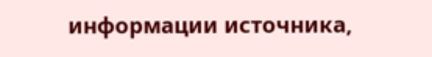информации источника,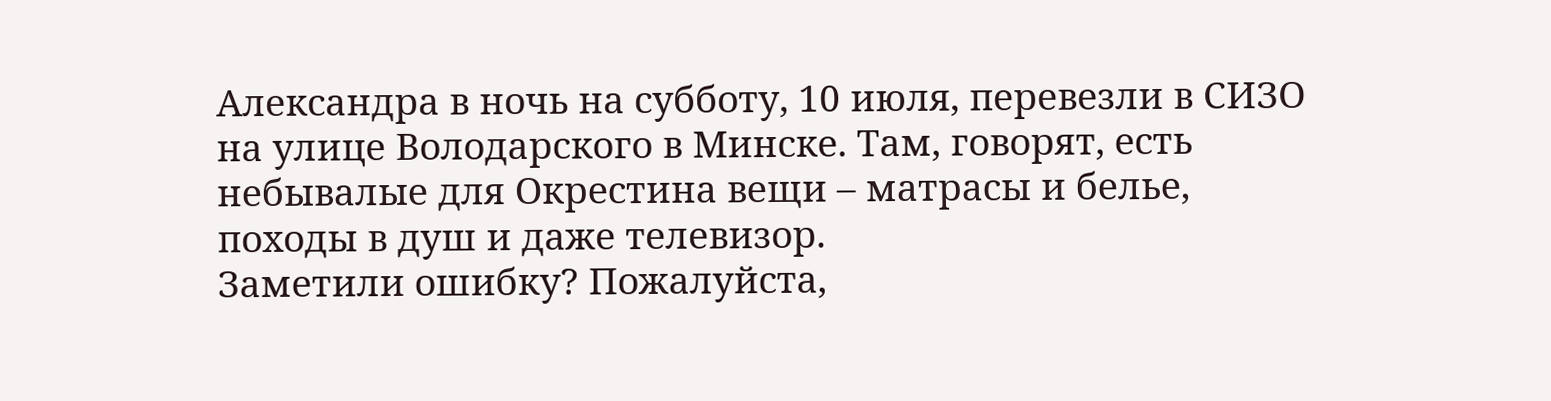Александра в ночь на субботу, 10 июля, перевезли в СИЗО на улице Володарского в Минске. Там, говорят, есть небывалые для Окрестина вещи – матрасы и белье, походы в душ и даже телевизор.
Заметили ошибку? Пожалуйста,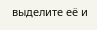выделите её и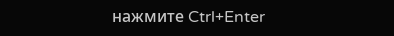нажмите Ctrl+Enter